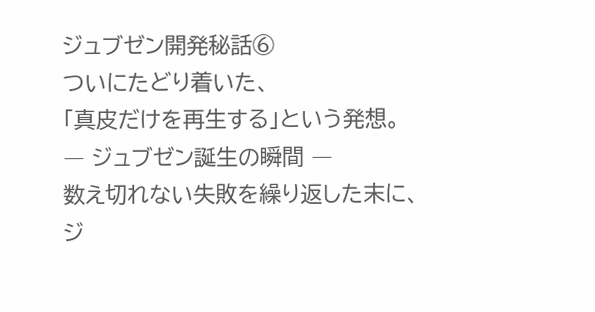ジュブゼン開発秘話⑥
ついにたどり着いた、
「真皮だけを再生する」という発想。
― ジュブゼン誕生の瞬間 ―
数え切れない失敗を繰り返した末に、
ジ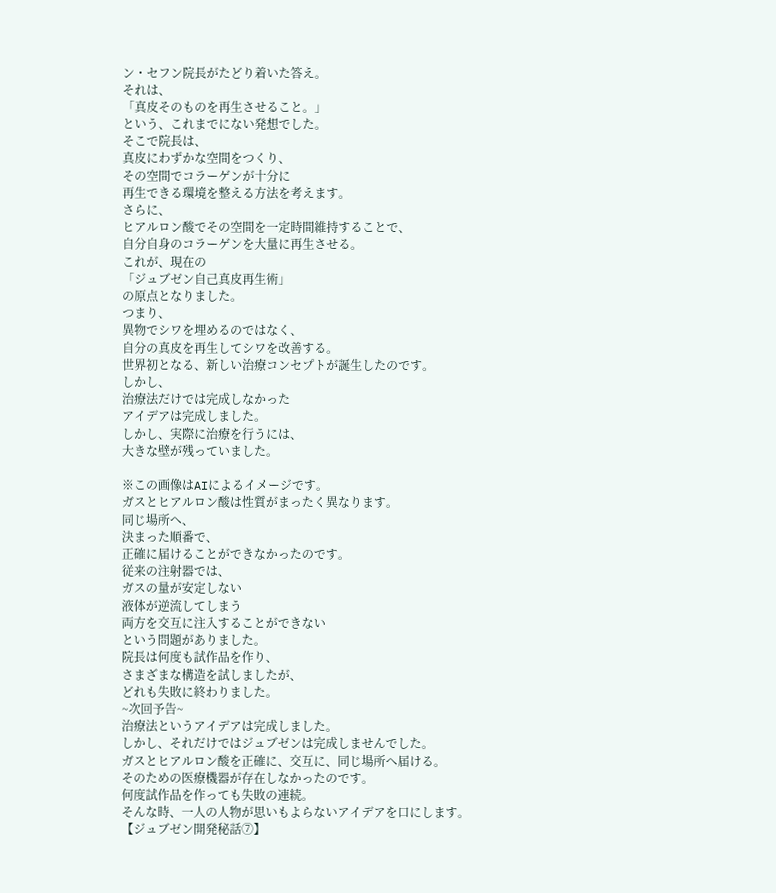ン・セフン院長がたどり着いた答え。
それは、
「真皮そのものを再生させること。」
という、これまでにない発想でした。
そこで院長は、
真皮にわずかな空間をつくり、
その空間でコラーゲンが十分に
再生できる環境を整える方法を考えます。
さらに、
ヒアルロン酸でその空間を一定時間維持することで、
自分自身のコラーゲンを大量に再生させる。
これが、現在の
「ジュブゼン自己真皮再生術」
の原点となりました。
つまり、
異物でシワを埋めるのではなく、
自分の真皮を再生してシワを改善する。
世界初となる、新しい治療コンセプトが誕生したのです。
しかし、
治療法だけでは完成しなかった
アイデアは完成しました。
しかし、実際に治療を行うには、
大きな壁が残っていました。

※この画像はAIによるイメージです。
ガスとヒアルロン酸は性質がまったく異なります。
同じ場所へ、
決まった順番で、
正確に届けることができなかったのです。
従来の注射器では、
ガスの量が安定しない
液体が逆流してしまう
両方を交互に注入することができない
という問題がありました。
院長は何度も試作品を作り、
さまざまな構造を試しましたが、
どれも失敗に終わりました。
~次回予告~
治療法というアイデアは完成しました。
しかし、それだけではジュブゼンは完成しませんでした。
ガスとヒアルロン酸を正確に、交互に、同じ場所へ届ける。
そのための医療機器が存在しなかったのです。
何度試作品を作っても失敗の連続。
そんな時、一人の人物が思いもよらないアイデアを口にします。
【ジュブゼン開発秘話⑦】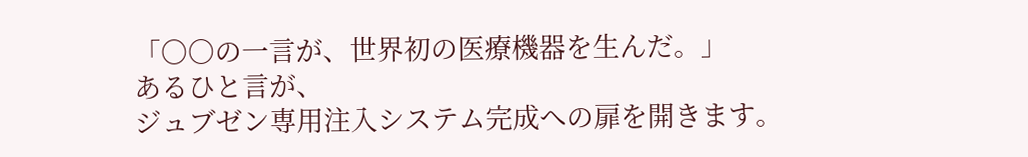「○○の一言が、世界初の医療機器を生んだ。」
あるひと言が、
ジュブゼン専用注入システム完成への扉を開きます。